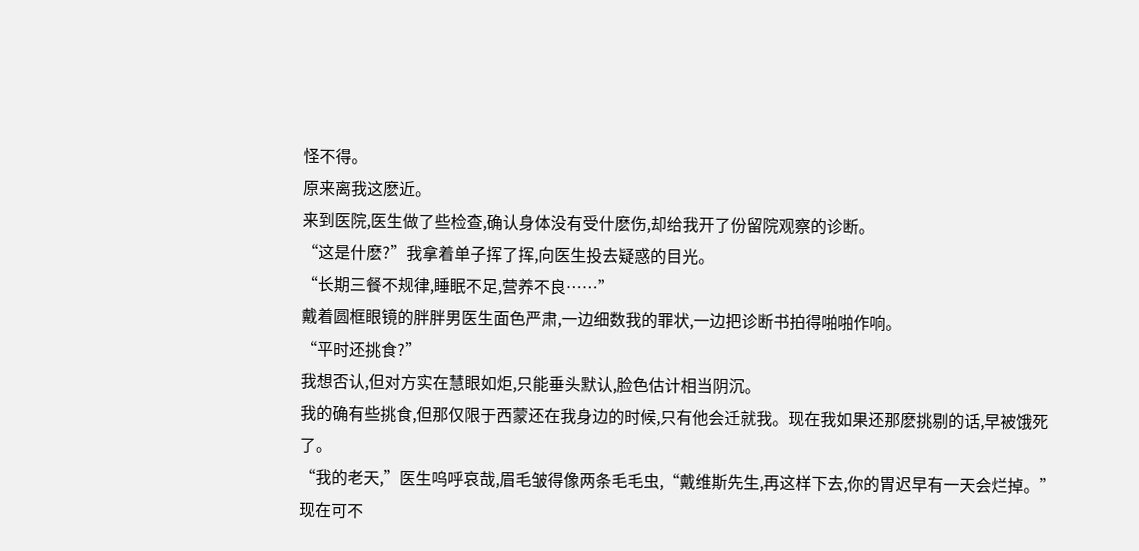怪不得。
原来离我这麽近。
来到医院,医生做了些检查,确认身体没有受什麽伤,却给我开了份留院观察的诊断。
“这是什麽?”我拿着单子挥了挥,向医生投去疑惑的目光。
“长期三餐不规律,睡眠不足,营养不良……”
戴着圆框眼镜的胖胖男医生面色严肃,一边细数我的罪状,一边把诊断书拍得啪啪作响。
“平时还挑食?”
我想否认,但对方实在慧眼如炬,只能垂头默认,脸色估计相当阴沉。
我的确有些挑食,但那仅限于西蒙还在我身边的时候,只有他会迁就我。现在我如果还那麽挑剔的话,早被饿死了。
“我的老天,”医生呜呼哀哉,眉毛皱得像两条毛毛虫,“戴维斯先生,再这样下去,你的胃迟早有一天会烂掉。”
现在可不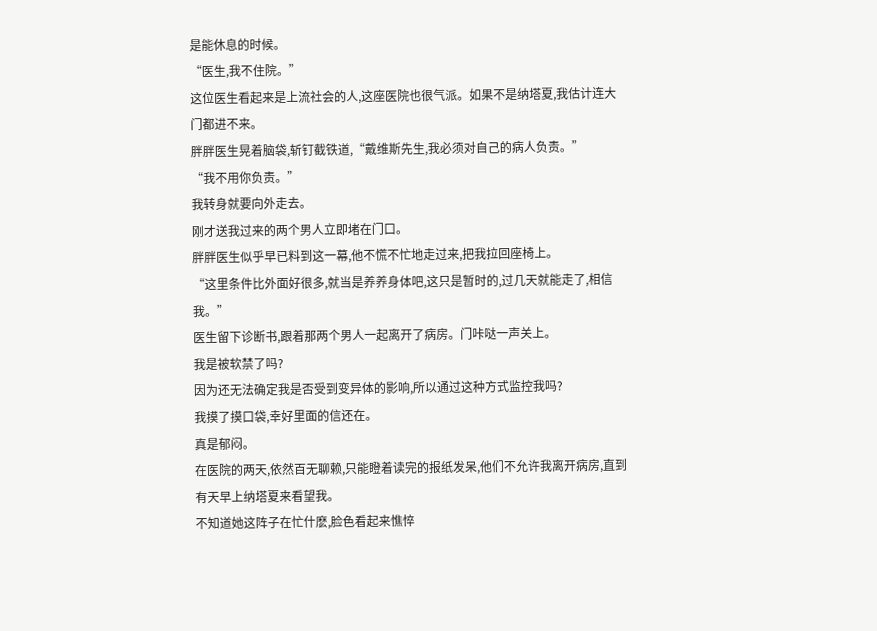是能休息的时候。
“医生,我不住院。”
这位医生看起来是上流社会的人,这座医院也很气派。如果不是纳塔夏,我估计连大门都进不来。
胖胖医生晃着脑袋,斩钉截铁道,“戴维斯先生,我必须对自己的病人负责。”
“我不用你负责。”
我转身就要向外走去。
刚才送我过来的两个男人立即堵在门口。
胖胖医生似乎早已料到这一幕,他不慌不忙地走过来,把我拉回座椅上。
“这里条件比外面好很多,就当是养养身体吧,这只是暂时的,过几天就能走了,相信我。”
医生留下诊断书,跟着那两个男人一起离开了病房。门咔哒一声关上。
我是被软禁了吗?
因为还无法确定我是否受到变异体的影响,所以通过这种方式监控我吗?
我摸了摸口袋,幸好里面的信还在。
真是郁闷。
在医院的两天,依然百无聊赖,只能瞪着读完的报纸发呆,他们不允许我离开病房,直到有天早上纳塔夏来看望我。
不知道她这阵子在忙什麽,脸色看起来憔悴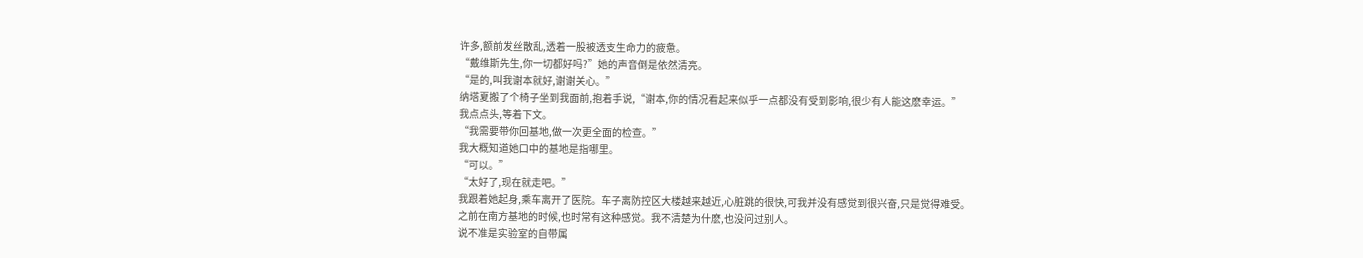许多,额前发丝散乱,透着一股被透支生命力的疲惫。
“戴维斯先生,你一切都好吗?”她的声音倒是依然清亮。
“是的,叫我谢本就好,谢谢关心。”
纳塔夏搬了个椅子坐到我面前,抱着手说,“谢本,你的情况看起来似乎一点都没有受到影响,很少有人能这麽幸运。”
我点点头,等着下文。
“我需要带你回基地,做一次更全面的检查。”
我大概知道她口中的基地是指哪里。
“可以。”
“太好了,现在就走吧。”
我跟着她起身,乘车离开了医院。车子离防控区大楼越来越近,心脏跳的很快,可我并没有感觉到很兴奋,只是觉得难受。
之前在南方基地的时候,也时常有这种感觉。我不清楚为什麽,也没问过别人。
说不准是实验室的自带属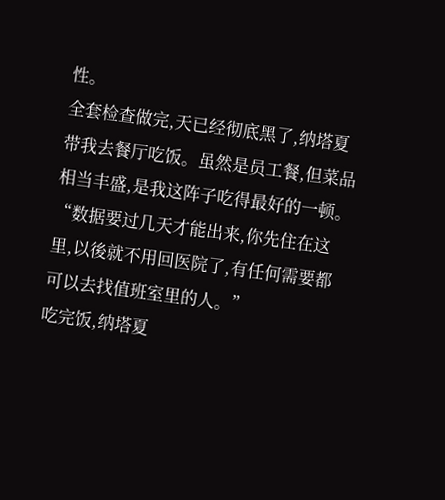性。
全套检查做完,天已经彻底黑了,纳塔夏带我去餐厅吃饭。虽然是员工餐,但菜品相当丰盛,是我这阵子吃得最好的一顿。
“数据要过几天才能出来,你先住在这里,以後就不用回医院了,有任何需要都可以去找值班室里的人。”
吃完饭,纳塔夏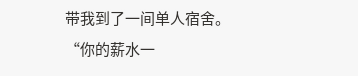带我到了一间单人宿舍。
“你的薪水一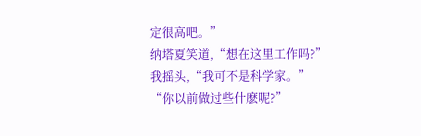定很高吧。”
纳塔夏笑道,“想在这里工作吗?”
我摇头,“我可不是科学家。”
“你以前做过些什麽呢?”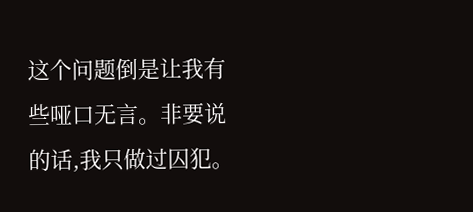这个问题倒是让我有些哑口无言。非要说的话,我只做过囚犯。